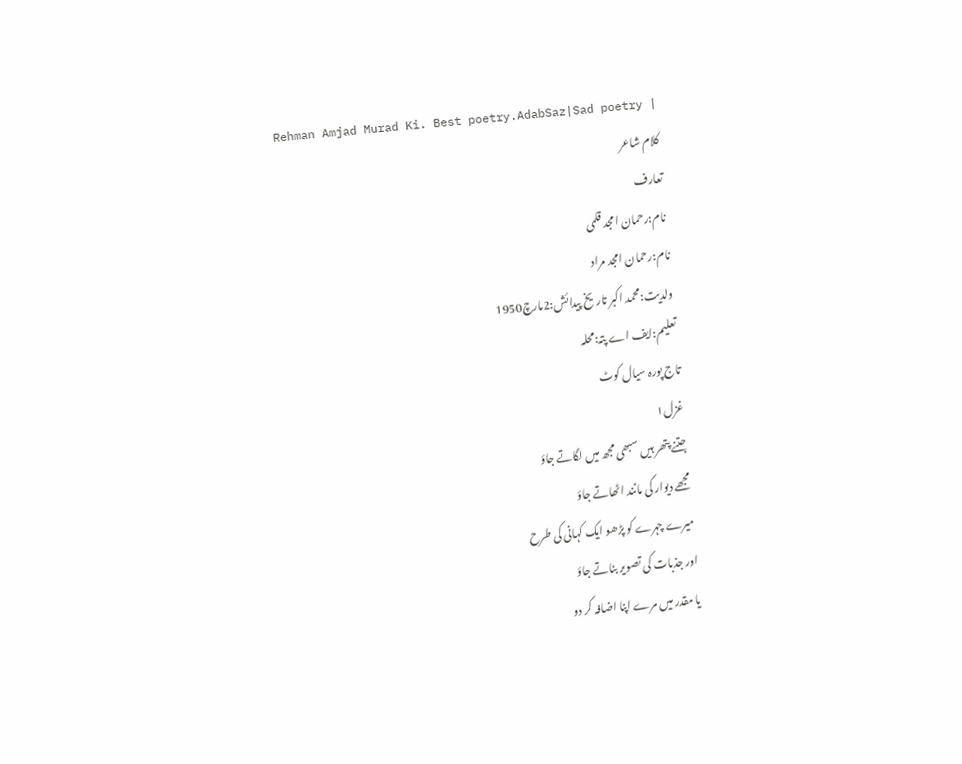Rehman Amjad Murad Ki. Best poetry.AdabSaz|Sad poetry |
کلام شاعر
تعارف
نام:رحمان امجد قلمی
نام:رحمان امجد مراد
ولدیت:محمد اکبر تاریخ پیدائش:2مارچ1950
تعلیم:ایف اے پتہ:محلہ
تاج پورہ سیال کوٹ
غزل۱
جتنے پتھر ہیں سبھی مجھ میں لگاتے جاؤ
مجھے دیوار کی مانند اٹھاتے جاؤ
میرے چہرے کو پڑھو ایک کہانی کی طرح
اور جذبات کی تصویر بناتے جاؤ
یا مقدر میں مرے اپنا اضافہ کر دو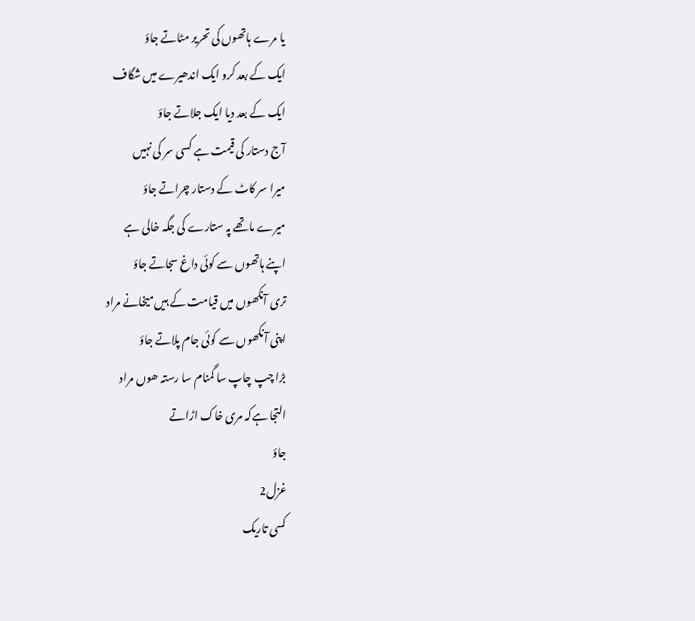یا مرے ہاتھوں کی تحریر مٹاتے جاؤ
ایک کے بعد کرو ایک اندھیرے میں شگاف
ایک کے بعد دیا ایک جلاتے جاؤ
آج دستار کی قیمت ہے کسی سر کی نہیں
میرا سر کاٹ کے دستار چراتے جاؤ
میرے ماتھے پہ ستارے کی جگہ خالی ہے
اپنے ہاتھوں سے کوئی داغ سجاتے جاؤ
تری آنکھوں میں قیامت کے ہیں میخانے مراد
اپنی آنکھوں سے کوئی جام پلاتے جاؤ
بڑا چپ چاپ سا گمنام سا رستہ ھوں مراد
التجا ہےکہ مری خاک اڑاتے
جاؤ
غزل2
کسی تاریک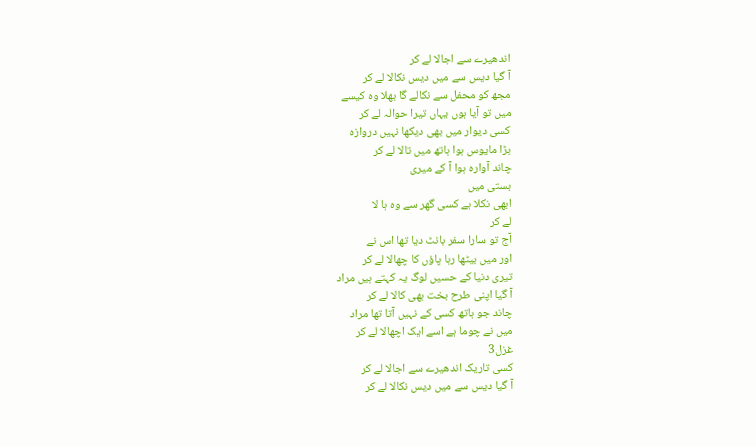اندھیرے سے اجالا لے کر
آ گیا دیس سے میں دیس نکالا لے کر
مجھ کو محفل سے نکالے گا بھلا وہ کیسے
میں تو آیا ہوں یہاں تیرا حوالہ لے کر
کسی دیوار میں بھی دیکھا نہیں دروازہ
بڑا مایوس ہوا ہاتھ میں تالا لے کر
چاند آوارہ ہوا آ کے میری
بستی میں
ابھی نکلا ہے کسی گھر سے وہ ہا لا
لے کر
آج تو سارا سفر بانٹ دیا تھا اس نے
اور میں بیٹھا رہا پاؤں کا چھالا لے کر
تیری دنیا کے حسیں لوگ یہ کہتے ہیں مراد
آ گیا اپنی طرح بخت بھی کالا لے کر
چاند جو ہاتھ کسی کے نہیں آتا تھا مراد
میں نے چوما ہے اسے ایک اچھالا لے کر
غزل3
کسی تاریک اندھیرے سے اجالا لے کر
آ گیا دیس سے میں دیس نکالا لے کر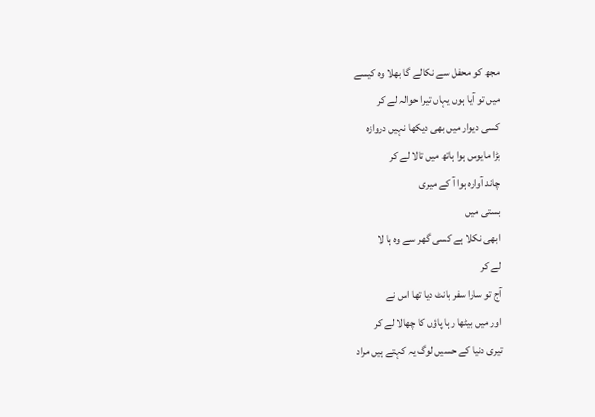مجھ کو محفل سے نکالے گا بھلا وہ کیسے
میں تو آیا ہوں یہاں تیرا حوالہ لے کر
کسی دیوار میں بھی دیکھا نہیں دروازہ
بڑا مایوس ہوا ہاتھ میں تالا لے کر
چاند آوارہ ہوا آ کے میری
بستی میں
ابھی نکلا ہے کسی گھر سے وہ ہا لا
لے کر
آج تو سارا سفر بانٹ دیا تھا اس نے
اور میں بیٹھا رہا پاؤں کا چھالا لے کر
تیری دنیا کے حسیں لوگ یہ کہتے ہیں مراد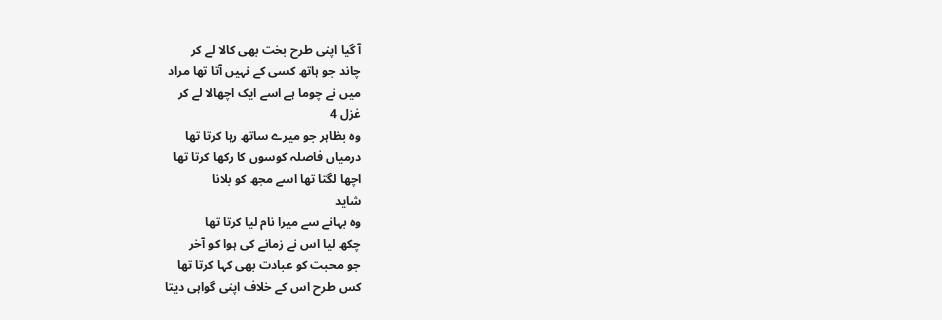آ گیا اپنی طرح بخت بھی کالا لے کر
چاند جو ہاتھ کسی کے نہیں آتا تھا مراد
میں نے چوما ہے اسے ایک اچھالا لے کر
غزل 4
وہ بظاہر جو میرے ساتھ رہا کرتا تھا
درمیاں فاصلہ کوسوں کا رکھا کرتا تھا
اچھا لگتا تھا اسے مجھ کو بلانا
شاید
وہ بہانے سے میرا نام لیا کرتا تھا
چکھ لیا اس نے زمانے کی ہوا کو آخر
جو محبت کو عبادت بھی کہا کرتا تھا
کس طرح اس کے خلاف اپنی گواہی دیتا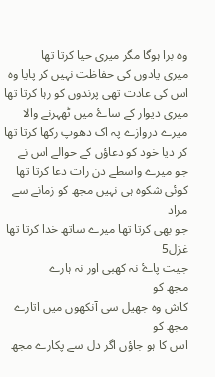وہ برا ہوگا مگر میری حیا کرتا تھا
میری یادوں کی حفاظت نہیں کر پایا وہ
اس کی عادت تھی پرندوں کو رہا کرتا تھا
میری دیوار کے ساۓ میں ٹھہرنے والا
میرے دروازے پہ اک دھوپ رکھا کرتا تھا
کر دیا خود کو دعاؤں کے حوالے اس نے
جو میرے واسطے دن رات دعا کرتا تھا
کوئی شکوہ ہی نہیں مجھ کو زمانے سے مراد
جو بھی کرتا تھا میرے ساتھ خدا کرتا تھا
غزل5
جیت پاۓ نہ کھبی اور نہ ہارے
مجھ کو
کاش وہ جھیل سی آنکھوں میں اتارے مجھ کو
اس کا ہو جاؤں اگر دل سے پکارے مجھ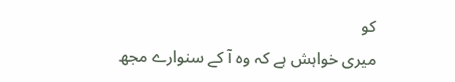کو
میری خواہش ہے کہ وہ آ کے سنوارے مجھ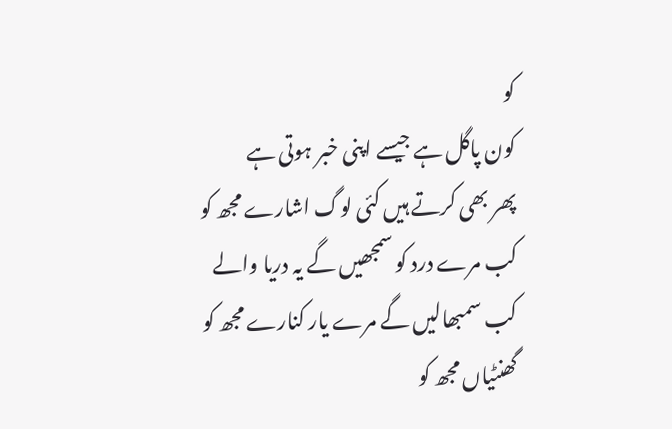کو
کون پاگل ہے جیسے اپنی خبر ہوتی ہے
پھر بھی کرتے ہیں کئی لوگ اشارے مجھ کو
کب مرے درد کو سمجھیں گے یہ دریا والے
کب سمبھالیں گے مرے یار کنارے مجھ کو
گھنٹیاں مجھ کو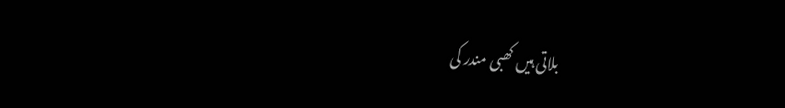بلاتی ہیں کھبی مندر کی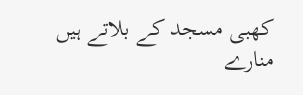کھبی مسجد کے بلاتے ہیں
منارے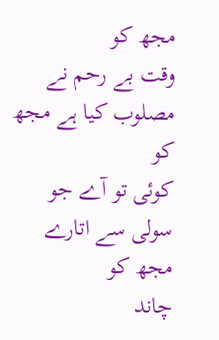مجھ کو
وقت بے رحم نے مصلوب کیا ہے مجھ کو
کوئی تو آے جو سولی سے اتارے مجھ کو
چاند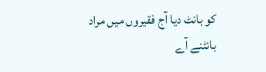کو بانٹ دیا آج فقیروں میں مراد
بانٹنے آے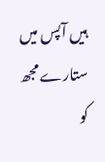ہیں آپس میں ستارے مجھ کو